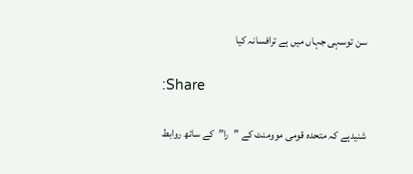سن توسہی جہاں میں ہے ترافسانہ کیا

:Share

شنیدہے کہ متحدہ قومی موومنٹ کے ”را”کے ساتھ روابط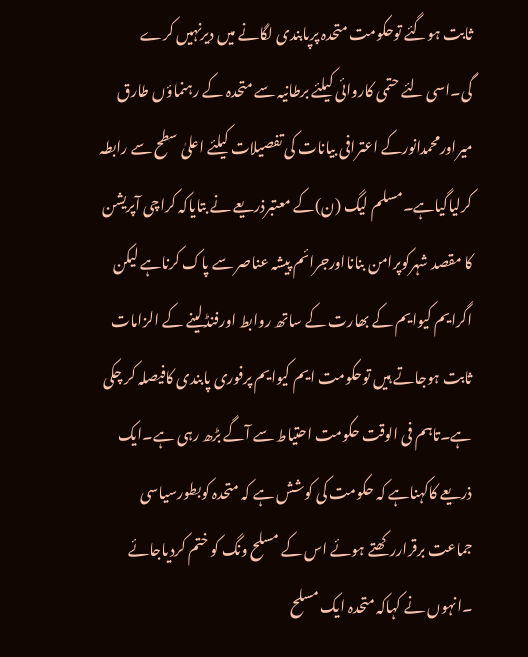ثابت ہوگئے توحکومت متحدہ پرپابندی لگانے میں دیرنہیں کرے گی۔اسی لئے حتمی کاروائی کیلئے برطانیہ سے متحدہ کے رہنماؤں طارق میراورمحمدانورکے اعترافی بیانات کی تفصیلات کیلئے اعلیٰ سطح سے رابطہ کرلیاگیاہے۔مسلم لیگ (ن)کے معتبرذریعے نے بتایاکہ کراچی آپریشن کا مقصد شہرکوپرامن بنانااورجرائم پیشہ عناصر سے پاک کرناہے لیکن اگرایم کیوایم کے بھارت کے ساتھ روابط اورفنڈلینے کے الزامات ثابت ہوجاتے ہیں توحکومت ایم کیوایم پرفوری پابندی کافیصلہ کر چکی ہے۔تاہم فی الوقت حکومت احتیاط سے آگے بڑھ رہی ہے۔ایک ذریعے کاکہناہے کہ حکومت کی کوشش ہے کہ متحدہ کوبطورسیاسی جماعت برقراررکھتے ہوئے اس کے مسلح ونگ کو ختم کردیاجائے ۔انہوں نے کہاکہ متحدہ ایک مسلح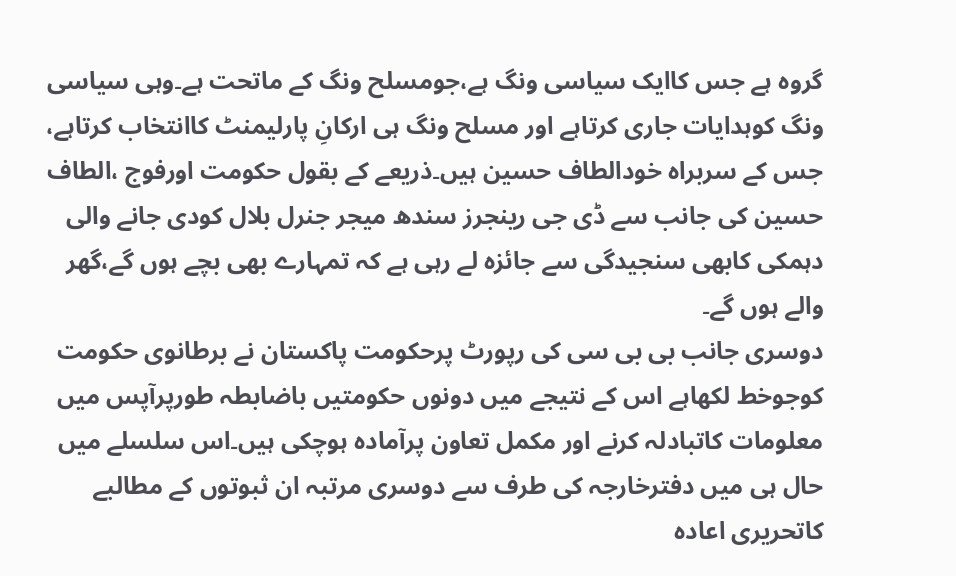گروہ ہے جس کاایک سیاسی ونگ ہے،جومسلح ونگ کے ماتحت ہے۔وہی سیاسی ونگ کوہدایات جاری کرتاہے اور مسلح ونگ ہی ارکانِ پارلیمنٹ کاانتخاب کرتاہے، جس کے سربراہ خودالطاف حسین ہیں۔ذریعے کے بقول حکومت اورفوج ،الطاف حسین کی جانب سے ڈی جی رینجرز سندھ میجر جنرل بلال کودی جانے والی دہمکی کابھی سنجیدگی سے جائزہ لے رہی ہے کہ تمہارے بھی بچے ہوں گے،گھر والے ہوں گے۔
دوسری جانب بی بی سی کی رپورٹ پرحکومت پاکستان نے برطانوی حکومت کوجوخط لکھاہے اس کے نتیجے میں دونوں حکومتیں باضابطہ طورپرآپس میں معلومات کاتبادلہ کرنے اور مکمل تعاون پرآمادہ ہوچکی ہیں۔اس سلسلے میں حال ہی میں دفترخارجہ کی طرف سے دوسری مرتبہ ان ثبوتوں کے مطالبے کاتحریری اعادہ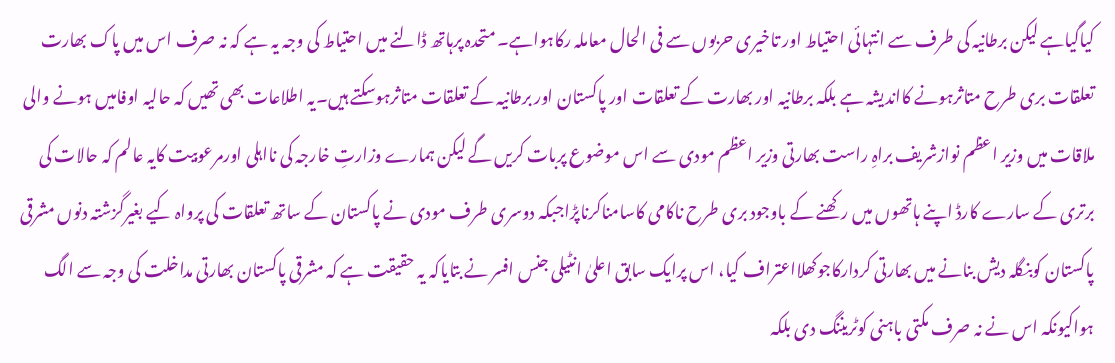کیاگیاہے لیکن برطانیہ کی طرف سے انتہائی احتیاط اور تاخیری حربوں سے فی الحال معاملہ رکاہواہے۔ متحدہ پرہاتھ ڈالنے میں احتیاط کی وجہ یہ ہے کہ نہ صرف اس میں پاک بھارت تعلقات بری طرح متاثرہونے کااندیشہ ہے بلکہ برطانیہ اور بھارت کے تعلقات اور پاکستان اور برطانیہ کے تعلقات متاثرہوسکتے ہیں۔یہ اطلاعات بھی تھیں کہ حالیہ اوفامیں ہونے والی ملاقات میں وزیر اعظم نوازشریف براہِ راست بھارتی وزیر اعظم مودی سے اس موضوع پربات کریں گے لیکن ہمارے وزارتِ خارجہ کی نااہلی اورمرعوبیت کایہ عالم کہ حالات کی برتری کے سارے کارڈ اپنے ہاتھوں میں رکھنے کے باوجود بری طرح ناکامی کاسامناکرناپڑاجبکہ دوسری طرف مودی نے پاکستان کے ساتھ تعلقات کی پرواہ کیے بغیرگزشتہ دنوں مشرقی پاکستان کوبنگلہ دیش بنانے میں بھارتی کردارکاجوکھلااعتراف کیا، اس پرایک سابق اعلیٰ انٹیلی جنس افسر نے بتایاکہ یہ حقیقت ہے کہ مشرقی پاکستان بھارتی مداخلت کی وجہ سے الگ ہواکیونکہ اس نے نہ صرف مکتی باہنی کوٹریننگ دی بلکہ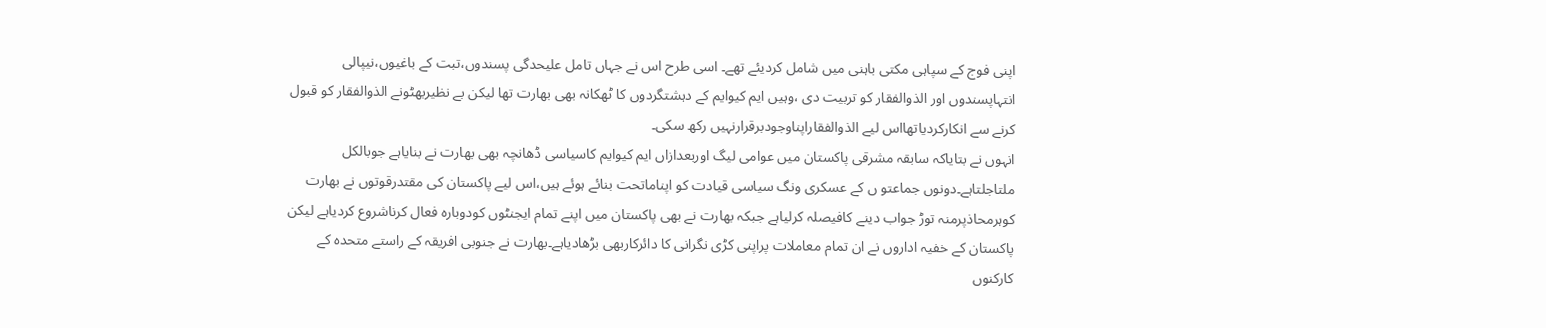اپنی فوج کے سپاہی مکتی باہنی میں شامل کردیئے تھے۔ اسی طرح اس نے جہاں تامل علیحدگی پسندوں،تبت کے باغیوں،نیپالی انتہاپسندوں اور الذوالفقار کو تربیت دی ،وہیں ایم کیوایم کے دہشتگردوں کا ٹھکانہ بھی بھارت تھا لیکن بے نظیربھٹونے الذوالفقار کو قبول کرنے سے انکارکردیاتھااس لیے الذوالفقاراپناوجودبرقرارنہیں رکھ سکی۔
انہوں نے بتایاکہ سابقہ مشرقی پاکستان میں عوامی لیگ اوربعدازاں ایم کیوایم کاسیاسی ڈھانچہ بھی بھارت نے بنایاہے جوبالکل ملتاجلتاہے۔دونوں جماعتو ں کے عسکری ونگ سیاسی قیادت کو اپناماتحت بنائے ہوئے ہیں،اس لیے پاکستان کی مقتدرقوتوں نے بھارت کوہرمحاذپرمنہ توڑ جواب دینے کافیصلہ کرلیاہے جبکہ بھارت نے بھی پاکستان میں اپنے تمام ایجنٹوں کودوبارہ فعال کرناشروع کردیاہے لیکن پاکستان کے خفیہ اداروں نے ان تمام معاملات پراپنی کڑی نگرانی کا دائرکاربھی بڑھادیاہے۔بھارت نے جنوبی افریقہ کے راستے متحدہ کے کارکنوں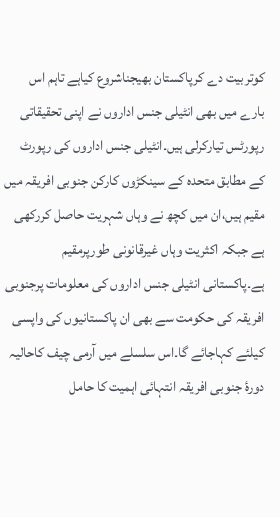کوتربیت دے کرپاکستان بھیجناشروع کیاہے تاہم اس بارے میں بھی انٹیلی جنس اداروں نے اپنی تحقیقاتی رپورٹس تیارکرلی ہیں۔انٹیلی جنس اداروں کی رپورٹ کے مطابق متحدہ کے سینکڑوں کارکن جنوبی افریقہ میں مقیم ہیں،ان میں کچھ نے وہاں شہریت حاصل کررکھی ہے جبکہ اکثریت وہاں غیرقانونی طورپرمقیم ہے۔پاکستانی انٹیلی جنس اداروں کی معلومات پرجنوبی افریقہ کی حکومت سے بھی ان پاکستانیوں کی واپسی کیلئے کہاجائے گا۔اس سلسلے میں آرمی چیف کاحالیہ دورۂ جنوبی افریقہ انتہائی اہمیت کا حامل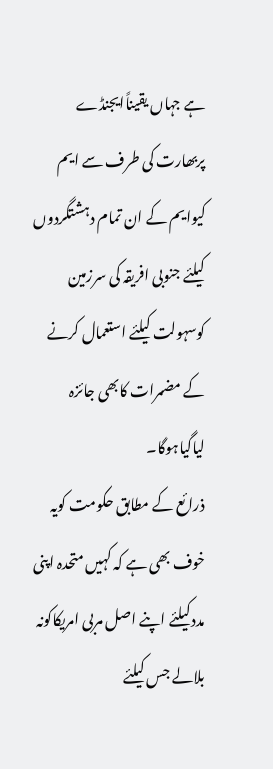ہے جہاں یقیناًایجنڈے پربھارت کی طرف سے ایم کیوایم کے ان تمام دہشتگردوں کیلئے جنوبی افریقہ کی سرزمین کوسہولت کیلئے استعمال کرنے کے مضمرات کابھی جائزہ لیاگیاہوگا۔
ذرائع کے مطابق حکومت کویہ خوف بھی ہے کہ کہیں متحدہ اپنی مددکیلئے اپنے اصل مربی امریکاکونہ بلالے جس کیلئے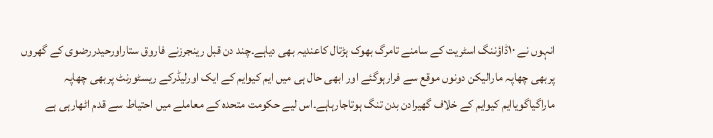انہوں نے ١٠ڈاؤننگ اسٹریت کے سامنے تامرگ بھوک ہڑتال کاعندیہ بھی دیاہے۔چند دن قبل رینجرزنے فاروق ستاراورحیدررضوی کے گھروں پربھی چھاپہ مارالیکن دونوں موقع سے فرارہوگئے اور ابھی حال ہی میں ایم کیوایم کے ایک اورلیڈرکے ریسٹورنٹ پربھی چھاپہ ماراگیاگویاایم کیوایم کے خلاف گھیرادن بدن تنگ ہوتاجارہاہے۔اس لیے حکومت متحدہ کے معاملے میں احتیاط سے قدم اٹھارہی ہے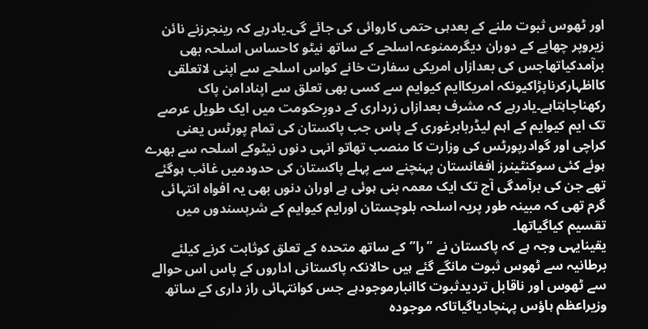اور ٹھوس ثبوت ملنے کے بعدہی حتمی کاروائی کی جائے گی۔یادرہے کہ رینجرزنے نائن زیروپر چھاپے کے دوران دیگرممنوعہ اسلحے کے ساتھ نیٹو کاحساس اسلحہ بھی برآمدکیاتھاجس کی بعدازاں امریکی سفارت خانے کواس اسلحے سے اپنی لاتعلقی کااظہارکرناپڑاکیونکہ امریکاایم کیوایم سے کسی بھی تعلق سے اپنادامن پاک رکھناچاہتاہے۔یادرہے کہ مشرف بعدازاں زرداری کے دورِحکومت میں ایک طویل عرصے تک ایم کیوایم کے اہم لیڈربابرغوری کے پاس جب پاکستان کی تمام پورٹس یعنی کراچی اور گوادرپورٹس کی وزارت کا منصب تھاتو انہی دنوں نیٹوکے اسلحہ سے بھرے ہوئے کئی سوکنٹینرز افغانستان پہنچنے سے پہلے پاکستان کی حدودمیں غائب ہوگئے تھے جن کی برآمدگی آج تک ایک معمہ بنی ہوئی ہے اوران دنوں بھی یہ افواہ انتہائی گرم تھی کہ مبینہ طور پریہ اسلحہ بلوچستان اورایم کیوایم کے شرپسندوں میں تقسیم کیاگیاتھا۔
یقینایہی وجہ ہے کہ پاکستان نے ”را”کے ساتھ متحدہ کے تعلق کوثابت کرنے کیلئے برطانیہ سے ٹھوس ثبوت مانگے گئے ہیں حالانکہ پاکستانی اداروں کے پاس اس حوالے سے ٹھوس اور ناقابل تردیدثبوت کاانبارموجودہے جس کوانتہائی راز داری کے ساتھ وزیراعظم ہاؤس پہنچادیاگیاتاکہ موجودہ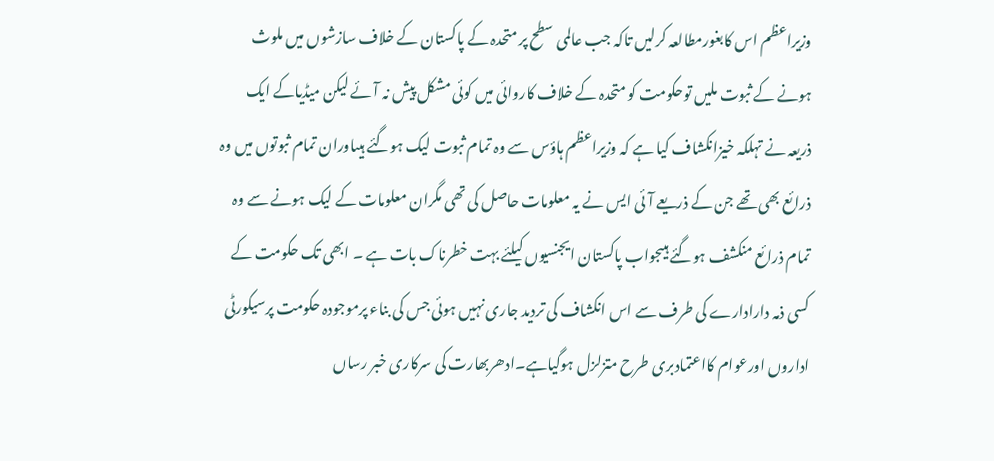وزیراعظم اس کابغورمطالعہ کرلیں تاکہ جب عالمی سطح پر متحدہ کے پاکستان کے خلاف سازشوں میں ملوث ہونے کے ثبوت ملیں توحکومت کو متحدہ کے خلاف کاروائی میں کوئی مشکل پیش نہ آئے لیکن میڈیاکے ایک ذریعہ نے تہلکہ خیزانکشاف کیا ہے کہ وزیراعظم ہاؤس سے وہ تمام ثبوت لیک ہوگئے ہیںاوران تمام ثبوتوں میں وہ ذرائع بھی تھے جن کے ذریعے آئی ایس نے یہ معلومات حاصل کی تھی مگران معلومات کے لیک ہونے سے وہ تمام ذرائع منکشف ہوگئے ہیںجواب پاکستان ایجنسیوں کیلئے بہت خطرناک بات ہے ۔ ابھی تک حکومت کے کسی ذمہ دارادارے کی طرف سے اس انکشاف کی تردید جاری نہیں ہوئی جس کی بناء پرموجودہ حکومت پرسیکورٹی اداروں اورعوام کااعتمادبری طرح متزلزل ہوگیاہے۔ادھربھارت کی سرکاری خبر رساں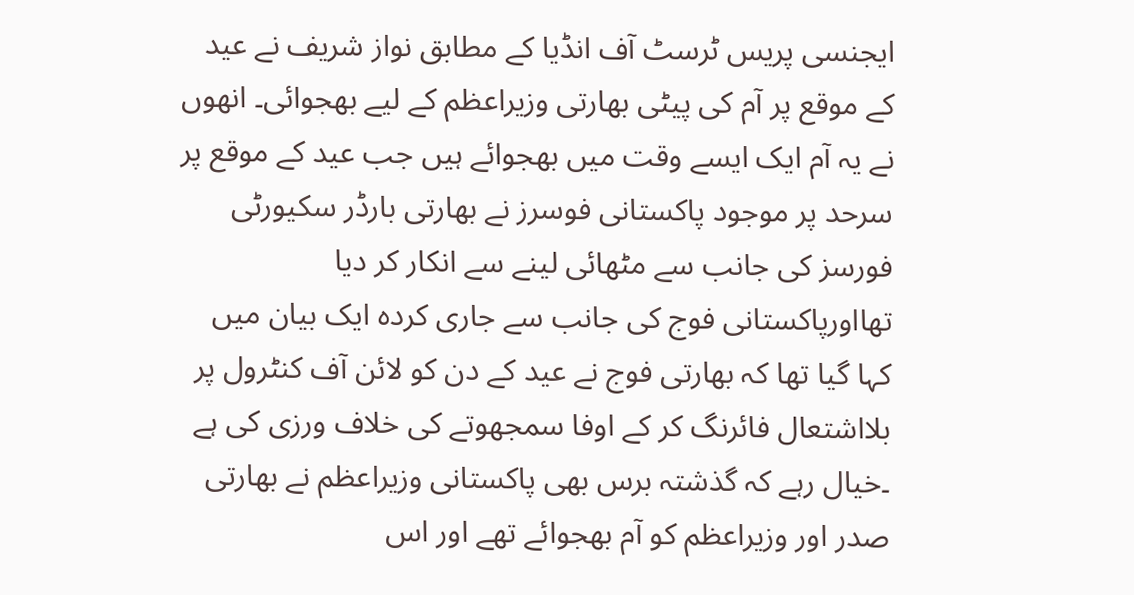ایجنسی پریس ٹرسٹ آف انڈیا کے مطابق نواز شریف نے عید کے موقع پر آم کی پیٹی بھارتی وزیراعظم کے لیے بھجوائی۔ انھوں نے یہ آم ایک ایسے وقت میں بھجوائے ہیں جب عید کے موقع پر سرحد پر موجود پاکستانی فوسرز نے بھارتی بارڈر سکیورٹی فورسز کی جانب سے مٹھائی لینے سے انکار کر دیا تھااورپاکستانی فوج کی جانب سے جاری کردہ ایک بیان میں کہا گیا تھا کہ بھارتی فوج نے عید کے دن کو لائن آف کنٹرول پر بلااشتعال فائرنگ کر کے اوفا سمجھوتے کی خلاف ورزی کی ہے ۔خیال رہے کہ گذشتہ برس بھی پاکستانی وزیراعظم نے بھارتی صدر اور وزیراعظم کو آم بھجوائے تھے اور اس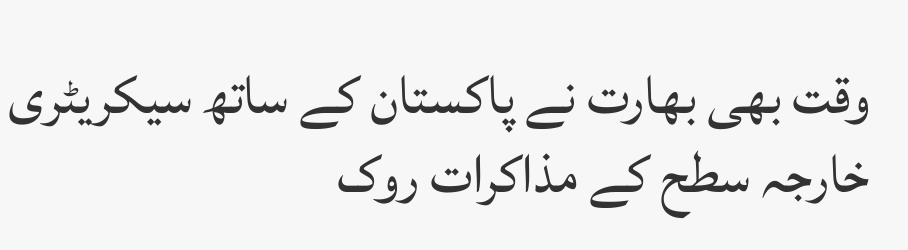وقت بھی بھارت نے پاکستان کے ساتھ سیکریٹری خارجہ سطح کے مذاکرات روک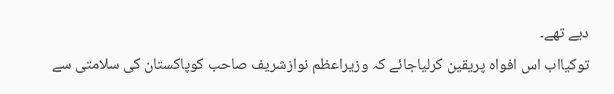دیے تھے۔
توکیااب اس افواہ پریقین کرلیاجائے کہ وزیراعظم نوازشریف صاحب کوپاکستان کی سلامتی سے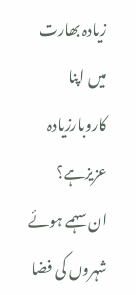زیادہ بھارت میں اپنا کاروبارزیادہ عزیزہے؟
ان سہمے ہوئے شہروں کی فضا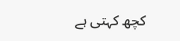کچھ کہتی ہے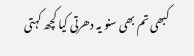کبھی تم بھی سنو یہ دھرتی کیا کچھ کہتی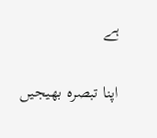ہے

اپنا تبصرہ بھیجیں